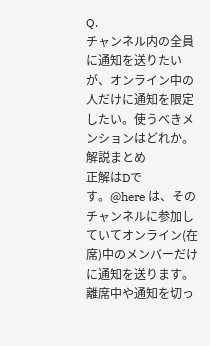Q.
チャンネル内の全員に通知を送りたいが、オンライン中の人だけに通知を限定したい。使うべきメンションはどれか。
解説まとめ
正解はDです。@here は、そのチャンネルに参加していてオンライン(在席)中のメンバーだけに通知を送ります。離席中や通知を切っ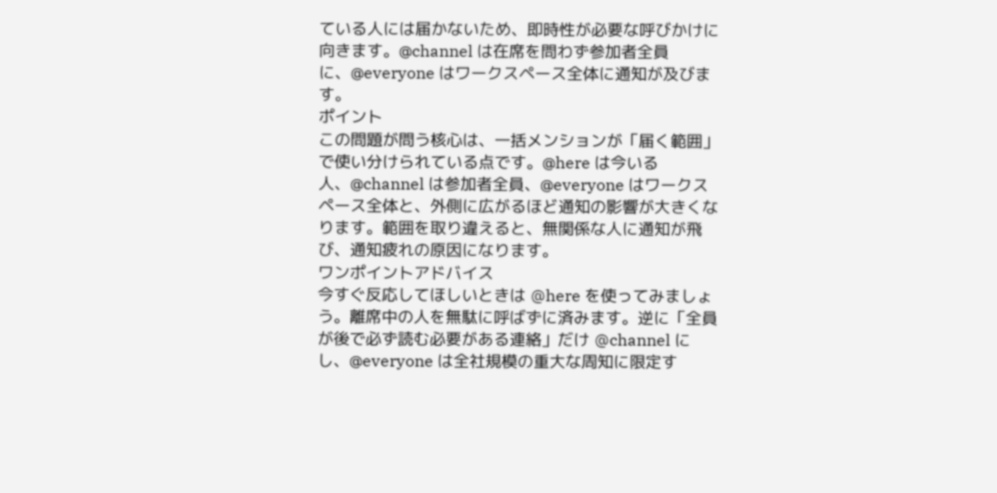ている人には届かないため、即時性が必要な呼びかけに向きます。@channel は在席を問わず参加者全員に、@everyone はワークスペース全体に通知が及びます。
ポイント
この問題が問う核心は、一括メンションが「届く範囲」で使い分けられている点です。@here は今いる人、@channel は参加者全員、@everyone はワークスペース全体と、外側に広がるほど通知の影響が大きくなります。範囲を取り違えると、無関係な人に通知が飛び、通知疲れの原因になります。
ワンポイントアドバイス
今すぐ反応してほしいときは @here を使ってみましょう。離席中の人を無駄に呼ばずに済みます。逆に「全員が後で必ず読む必要がある連絡」だけ @channel にし、@everyone は全社規模の重大な周知に限定す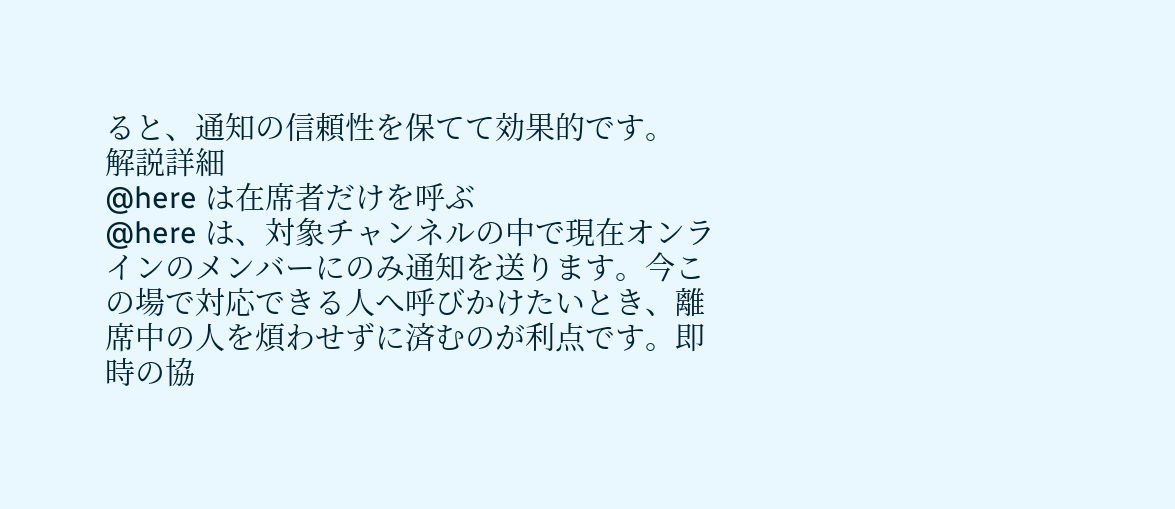ると、通知の信頼性を保てて効果的です。
解説詳細
@here は在席者だけを呼ぶ
@here は、対象チャンネルの中で現在オンラインのメンバーにのみ通知を送ります。今この場で対応できる人へ呼びかけたいとき、離席中の人を煩わせずに済むのが利点です。即時の協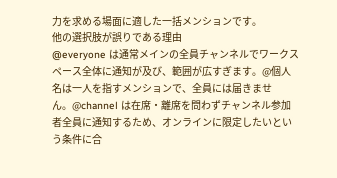力を求める場面に適した一括メンションです。
他の選択肢が誤りである理由
@everyone は通常メインの全員チャンネルでワークスペース全体に通知が及び、範囲が広すぎます。@個人名は一人を指すメンションで、全員には届きません。@channel は在席・離席を問わずチャンネル参加者全員に通知するため、オンラインに限定したいという条件に合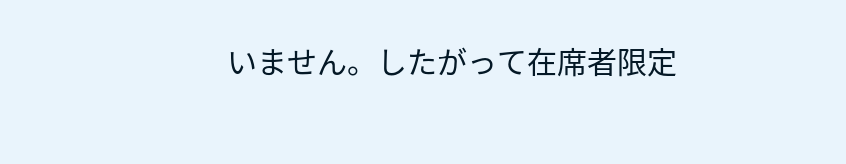いません。したがって在席者限定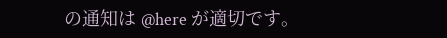の通知は @here が適切です。